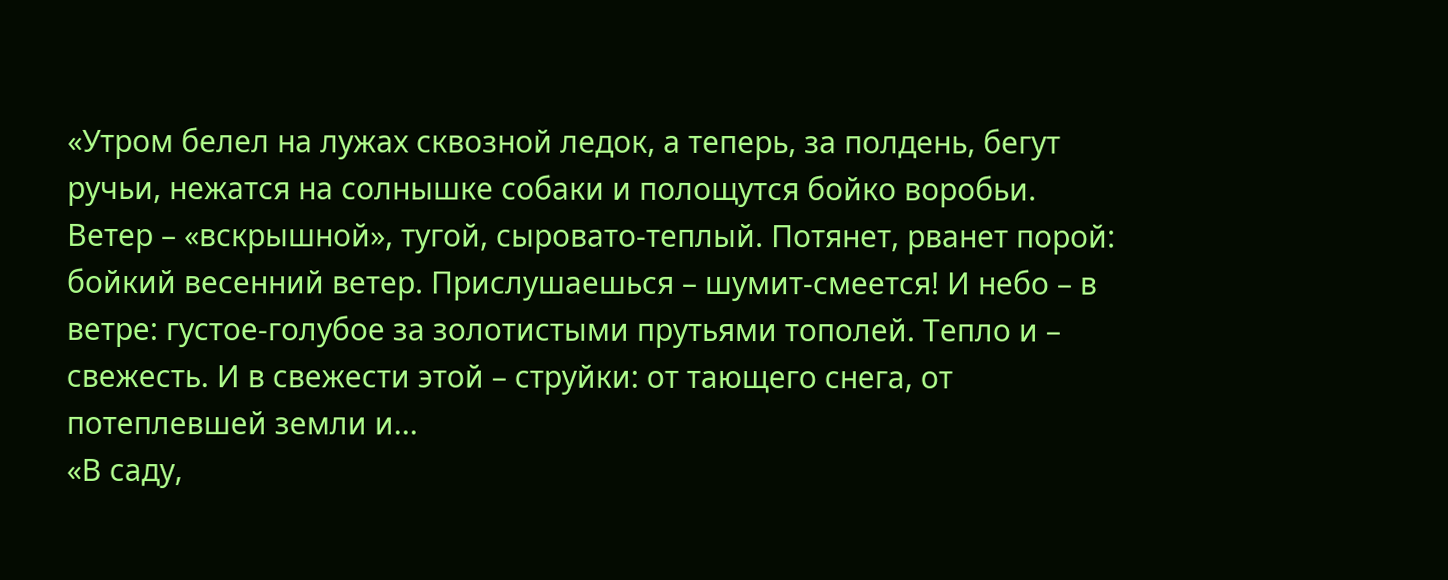«Утром белел на лужах сквозной ледок, а теперь, за полдень, бегут ручьи, нежатся на солнышке собаки и полощутся бойко воробьи. Ветер – «вскрышной», тугой, сыровато-теплый. Потянет, рванет порой: бойкий весенний ветер. Прислушаешься – шумит-смеется! И небо – в ветре: густое-голубое за золотистыми прутьями тополей. Тепло и – свежесть. И в свежести этой – струйки: от тающего снега, от потеплевшей земли и...
«В саду,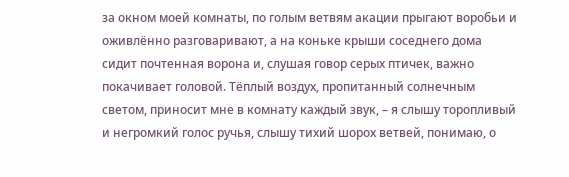за окном моей комнаты, по голым ветвям акации прыгают воробьи и оживлённо разговаривают, а на коньке крыши соседнего дома сидит почтенная ворона и, слушая говор серых птичек, важно покачивает головой. Тёплый воздух, пропитанный солнечным светом, приносит мне в комнату каждый звук, – я слышу торопливый и негромкий голос ручья, слышу тихий шорох ветвей, понимаю, о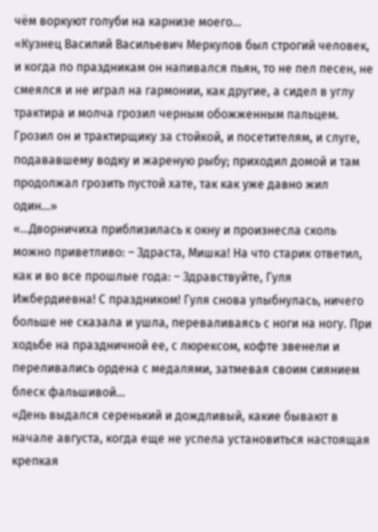чём воркуют голуби на карнизе моего...
«Кузнец Василий Васильевич Меркулов был строгий человек, и когда по праздникам он напивался пьян, то не пел песен, не смеялся и не играл на гармонии, как другие, а сидел в углу трактира и молча грозил черным обожженным пальцем. Грозил он и трактирщику за стойкой, и посетителям, и слуге, подававшему водку и жареную рыбу; приходил домой и там продолжал грозить пустой хате, так как уже давно жил один…»
«…Дворничиха приблизилась к окну и произнесла сколь можно приветливо: – Здраста, Мишка! На что старик ответил, как и во все прошлые года: – Здравствуйте, Гуля Ижбердиевна! С праздником! Гуля снова улыбнулась, ничего больше не сказала и ушла, переваливаясь с ноги на ногу. При ходьбе на праздничной ее, с люрексом, кофте звенели и переливались ордена с медалями, затмевая своим сиянием блеск фальшивой...
«День выдался серенький и дождливый, какие бывают в начале августа, когда еще не успела установиться настоящая крепкая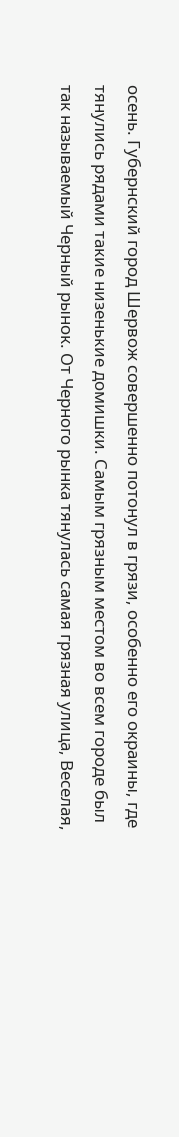осень. Губернский город Шервож совершенно потонул в грязи, особенно его окраины, где тянулись рядами такие низенькие домишки. Самым грязным местом во всем городе был так называемый Черный рынок. От Черного рынка тянулась самая грязная улица, Веселая,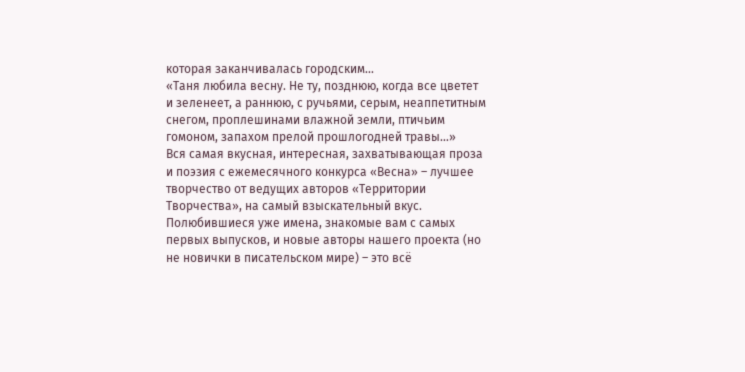которая заканчивалась городским...
«Таня любила весну. Не ту, позднюю, когда все цветет и зеленеет, а раннюю, с ручьями, серым, неаппетитным снегом, проплешинами влажной земли, птичьим гомоном, запахом прелой прошлогодней травы…»
Вся самая вкусная, интересная, захватывающая проза и поэзия с ежемесячного конкурса «Весна» – лучшее творчество от ведущих авторов «Территории Творчества», на самый взыскательный вкус. Полюбившиеся уже имена, знакомые вам с самых первых выпусков, и новые авторы нашего проекта (но не новички в писательском мире) – это всё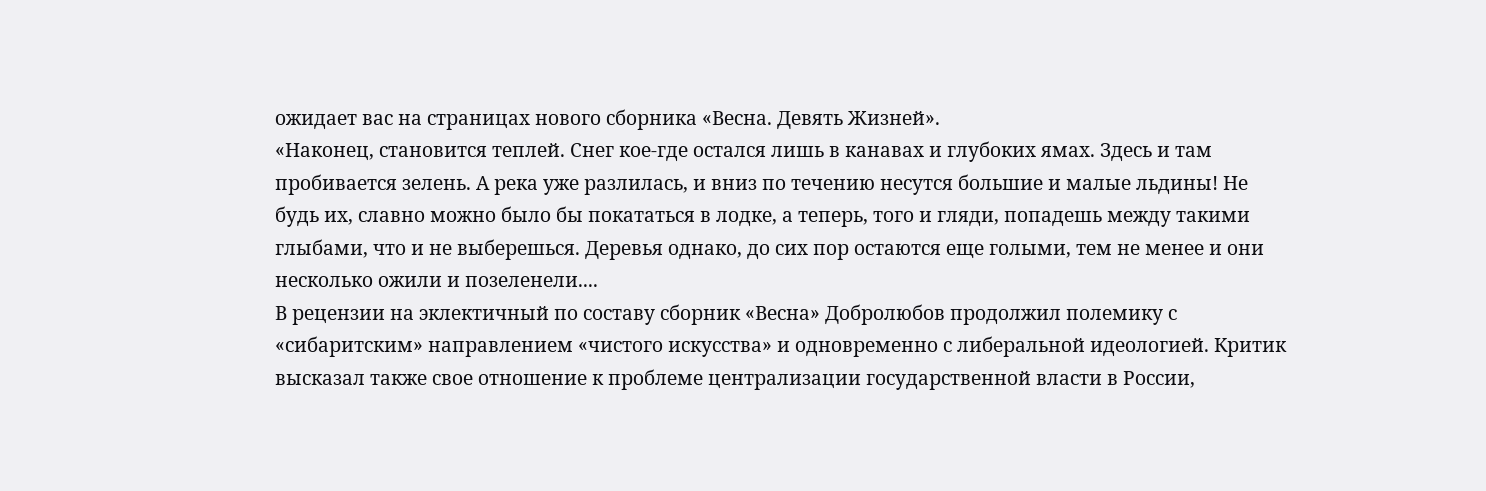ожидает вас на страницах нового сборника «Весна. Девять Жизней».
«Наконец, становится теплей. Снег кое-где остался лишь в канавах и глубоких ямах. Здесь и там пробивается зелень. А река уже разлилась, и вниз по течению несутся большие и малые льдины! Не будь их, славно можно было бы покататься в лодке, а теперь, того и гляди, попадешь между такими глыбами, что и не выберешься. Деревья однако, до сих пор остаются еще голыми, тем не менее и они несколько ожили и позеленели....
В рецензии на эклектичный по составу сборник «Весна» Добролюбов продолжил полемику с «сибаритским» направлением «чистого искусства» и одновременно с либеральной идеологией. Критик высказал также свое отношение к проблеме централизации государственной власти в России,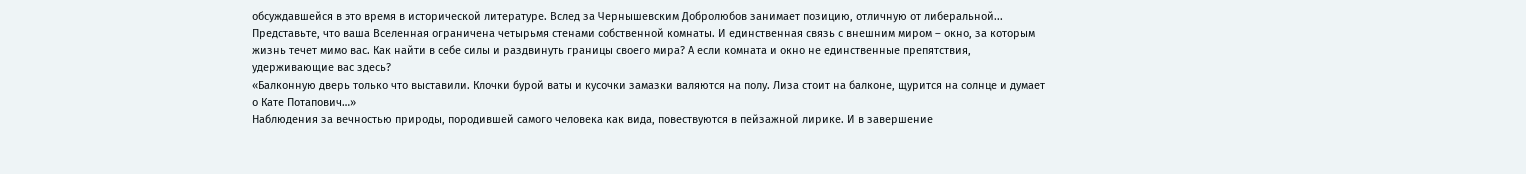обсуждавшейся в это время в исторической литературе. Вслед за Чернышевским Добролюбов занимает позицию, отличную от либеральной...
Представьте, что ваша Вселенная ограничена четырьмя стенами собственной комнаты. И единственная связь с внешним миром – окно, за которым жизнь течет мимо вас. Как найти в себе силы и раздвинуть границы своего мира? А если комната и окно не единственные препятствия, удерживающие вас здесь?
«Балконную дверь только что выставили. Клочки бурой ваты и кусочки замазки валяются на полу. Лиза стоит на балконе, щурится на солнце и думает о Кате Потапович…»
Наблюдения за вечностью природы, породившей самого человека как вида, повествуются в пейзажной лирике. И в завершение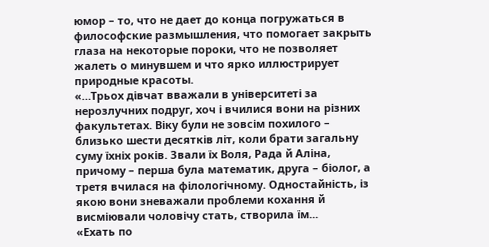юмор – то, что не дает до конца погружаться в философские размышления, что помогает закрыть глаза на некоторые пороки, что не позволяет жалеть о минувшем и что ярко иллюстрирует природные красоты.
«…Трьох дівчат вважали в університеті за нерозлучних подруг, хоч і вчилися вони на різних факультетах. Віку були не зовсім похилого – близько шести десятків літ, коли брати загальну суму їхніх років. Звали їх Воля, Рада й Аліна, причому – перша була математик, друга – біолог, а третя вчилася на філологічному. Одностайність, із якою вони зневажали проблеми кохання й висміювали чоловічу стать, створила їм...
«Ехать по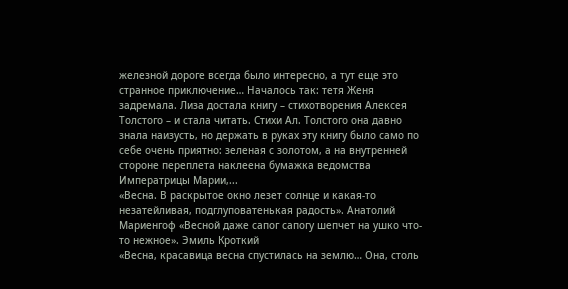железной дороге всегда было интересно, а тут еще это странное приключение… Началось так: тетя Женя задремала. Лиза достала книгу – стихотворения Алексея Толстого – и стала читать. Стихи Ал. Толстого она давно знала наизусть, но держать в руках эту книгу было само по себе очень приятно: зеленая с золотом, а на внутренней стороне переплета наклеена бумажка ведомства Императрицы Марии,...
«Весна. В раскрытое окно лезет солнце и какая-то незатейливая, подглуповатенькая радость». Анатолий Мариенгоф «Весной даже сапог сапогу шепчет на ушко что-то нежное». Эмиль Кроткий
«Весна, красавица весна спустилась на землю… Она, столь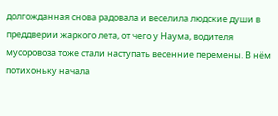долгожданная снова радовала и веселила людские души в преддверии жаркого лета, от чего у Наума, водителя мусоровоза тоже стали наступать весенние перемены. В нём потихоньку начала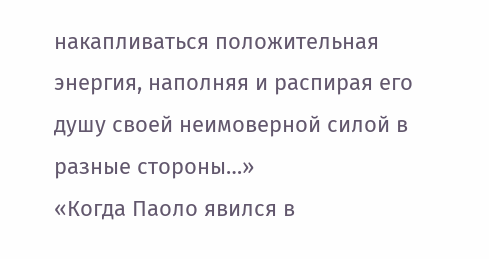накапливаться положительная энергия, наполняя и распирая его душу своей неимоверной силой в разные стороны…»
«Когда Паоло явился в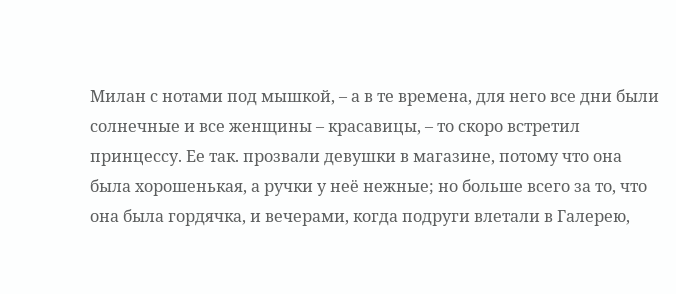Милан с нотами под мышкой, – а в те времена, для него все дни были солнечные и все женщины – красавицы, – то скоро встретил принцессу. Ее так. прозвали девушки в магазине, потому что она была хорошенькая, а ручки у неё нежные; но больше всего за то, что она была гордячка, и вечерами, когда подруги влетали в Галерею,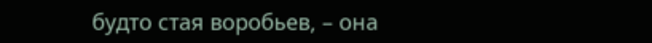будто стая воробьев, – она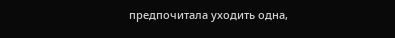предпочитала уходить одна,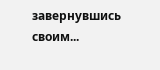завернувшись своим...